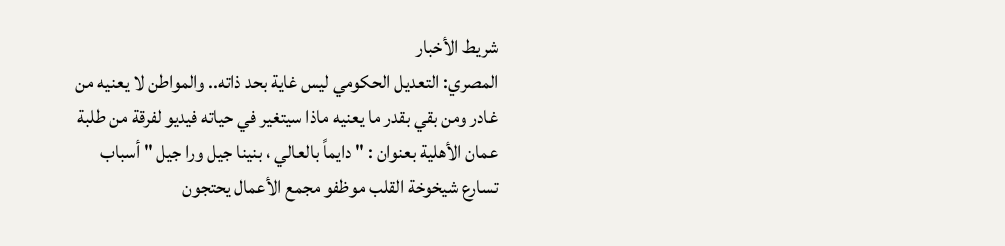شريط الأخبار
المصري: التعديل الحكومي ليس غاية بحد ذاته.. والمواطن لا يعنيه من غادر ومن بقي بقدر ما يعنيه ماذا سيتغير في حياته فيديو لفرقة من طلبة عمان الأهلية بعنوان : " دايماً بالعالي ، بنينا جيل ورا جيل " أسباب تسارع شيخوخة القلب موظفو مجمع الأعمال يحتجون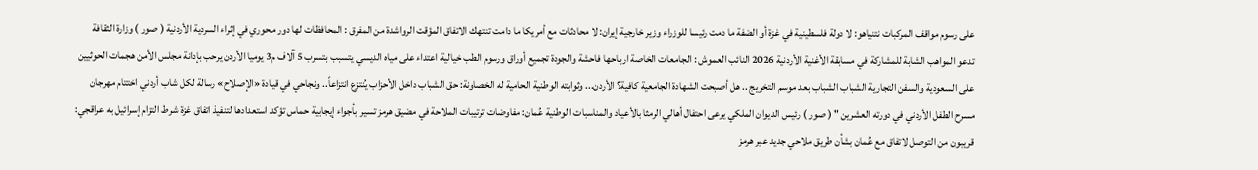على رسوم مواقف المركبات نتنياهو: لا دولة فلسطينية في غزة أو الضفة ما دمت رئيسا للوزراء وزير خارجية إيران: لا محادثات مع أمريكا ما دامت تنتهك الاتفاق المؤقت الرواشدة من المفرق : المحافظات لها دور محوري في إثراء السردية الأردنية ( صور ) وزارة الثقافة تدعو المواهب الشابة للمشاركة في مسابقة الأغنية الأردنية 2026 النائب العموش : الجامعات الخاصة ارباحها فاحشة والجودة تجميع أوراق ورسوم الطب خيالية اعتداء على مياه الديسي يتسبب بتسرب 5 آلاف م3 يوميا الأردن يرحب بإدانة مجلس الأمن هجمات الحوثيين على السعودية والسفن التجارية الشباب الشباب بعد موسم التخريج .. هل أصبحت الشهادة الجامعية كافية؟ الأردن... وثوابته الوطنية الحامية له الخصاونة: حق الشباب داخل الأحزاب يُنتزع انتزاعاً.. ونجاحي في قيادة «الإصلاح» رسالة لكل شاب أردني اختتام مهرجان مسرح الطفل الأردني في دورته العشرين " ( صور ) رئيس الديوان الملكي يرعى احتفال أهالي الرمثا بالأعياد والمناسبات الوطنية عُمان: مفاوضات ترتيبات الملاحة في مضيق هرمز تسير بأجواء إيجابية حماس تؤكد استعدادها لتنفيذ اتفاق غزة شرط التزام إسرائيل به عراقجي: قريبون من التوصل لاتفاق مع عُمان بشأن طريق ملاحي جديد عبر هرمز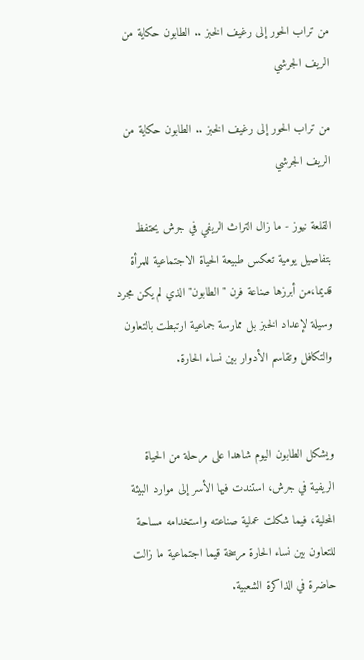من تراب الحور إلى رغيف الخبز .. الطابون حكاية من الريف الجرشي

من تراب الحور إلى رغيف الخبز .. الطابون حكاية من الريف الجرشي

القلعة نيوز - ما زال التراث الريفي في جرش يحتفظ بتفاصيل يومية تعكس طبيعة الحياة الاجتماعية للمرأة قديما،من أبرزها صناعة فرن "الطابون" الذي لم يكن مجرد وسيلة لإعداد الخبز بل ممارسة جماعية ارتبطت بالتعاون والتكافل وتقاسم الأدوار بين نساء الحارة.


ويشكل الطابون اليوم شاهدا على مرحلة من الحياة الريفية في جرش، استندت فيها الأسر إلى موارد البيئة المحلية، فيما شكلت عملية صناعته واستخدامه مساحة للتعاون بين نساء الحارة مرسخة قيما اجتماعية ما زالت حاضرة في الذاكرة الشعبية.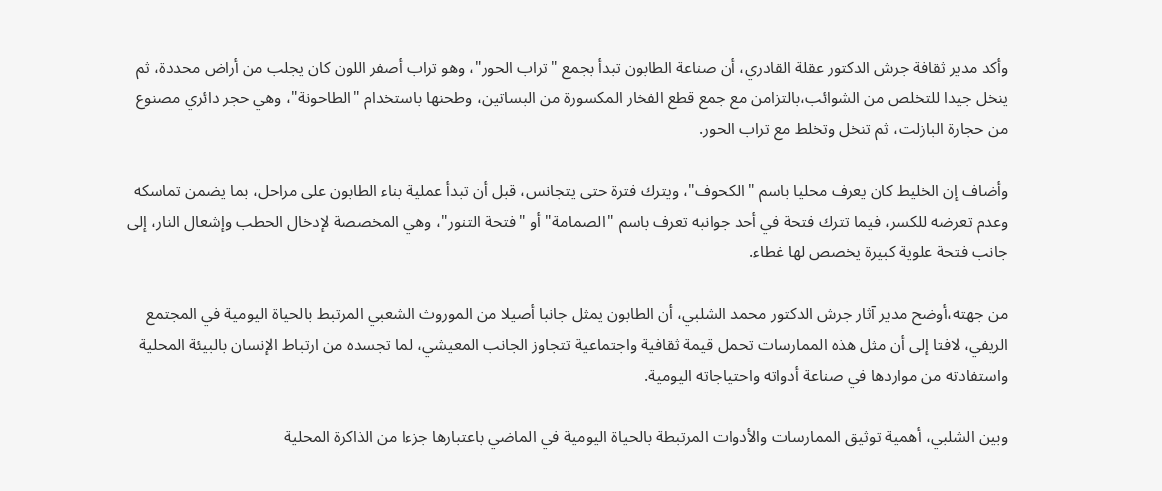وأكد مدير ثقافة جرش الدكتور عقلة القادري، أن صناعة الطابون تبدأ بجمع "تراب الحور"، وهو تراب أصفر اللون كان يجلب من أراض محددة، ثم ينخل جيدا للتخلص من الشوائب،بالتزامن مع جمع قطع الفخار المكسورة من البساتين، وطحنها باستخدام "الطاحونة"، وهي حجر دائري مصنوع من حجارة البازلت، ثم تنخل وتخلط مع تراب الحور.

وأضاف إن الخليط كان يعرف محليا باسم "الكحوف"، ويترك فترة حتى يتجانس، قبل أن تبدأ عملية بناء الطابون على مراحل، بما يضمن تماسكه وعدم تعرضه للكسر، فيما تترك فتحة في أحد جوانبه تعرف باسم "الصمامة" أو "فتحة التنور"، وهي المخصصة لإدخال الحطب وإشعال النار، إلى جانب فتحة علوية كبيرة يخصص لها غطاء.

من جهته،أوضح مدير آثار جرش الدكتور محمد الشلبي، أن الطابون يمثل جانبا أصيلا من الموروث الشعبي المرتبط بالحياة اليومية في المجتمع الريفي، لافتا إلى أن مثل هذه الممارسات تحمل قيمة ثقافية واجتماعية تتجاوز الجانب المعيشي، لما تجسده من ارتباط الإنسان بالبيئة المحلية واستفادته من مواردها في صناعة أدواته واحتياجاته اليومية.

وبين الشلبي، أهمية توثيق الممارسات والأدوات المرتبطة بالحياة اليومية في الماضي باعتبارها جزءا من الذاكرة المحلية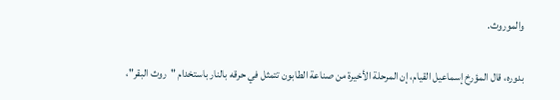والموروث.

بدوره، قال المؤرخ إسماعيل القيام، إن المرحلة الأخيرة من صناعة الطابون تتمثل في حرقه بالنار باستخدام "روث البقر"،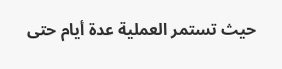حيث تستمر العملية عدة أيام حتى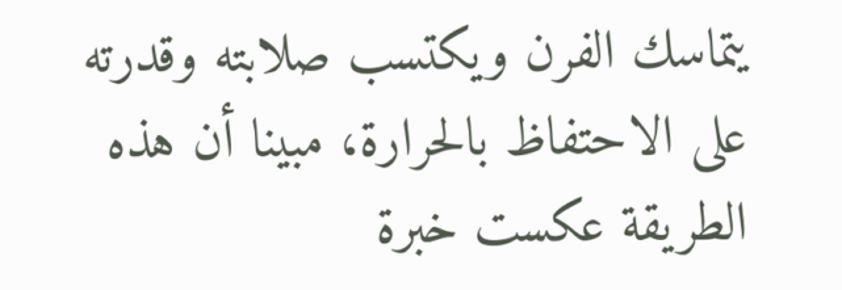يتماسك الفرن ويكتسب صلابته وقدرته على الاحتفاظ بالحرارة، مبينا أن هذه الطريقة عكست خبرة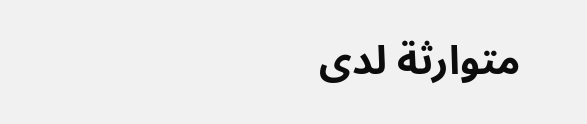متوارثة لدى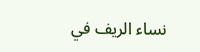نساء الريف في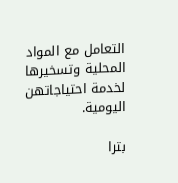التعامل مع المواد المحلية وتسخيرها لخدمة احتياجاتهن اليومية.

بترا